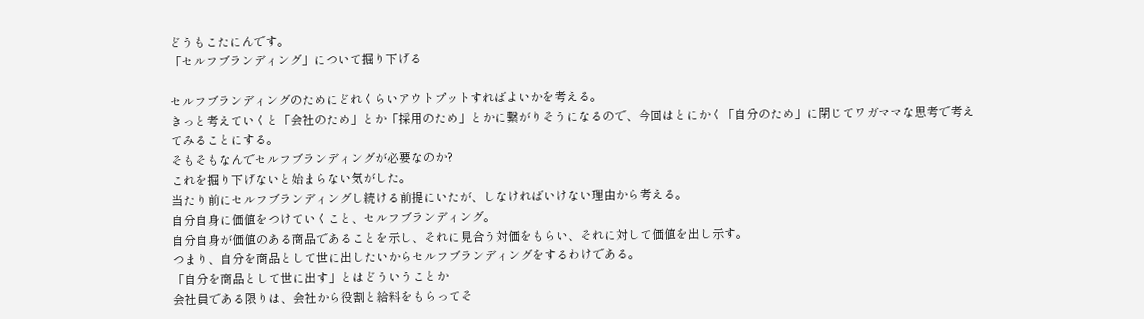どうもこたにんです。
「セルフブランディング」について掘り下げる

セルフブランディングのためにどれくらいアウトプットすればよいかを考える。
きっと考えていくと「会社のため」とか「採用のため」とかに繋がりそうになるので、今回はとにかく「自分のため」に閉じてワガママな思考で考えてみることにする。
そもそもなんでセルフブランディングが必要なのか?
これを掘り下げないと始まらない気がした。
当たり前にセルフブランディングし続ける前提にいたが、しなければいけない理由から考える。
自分自身に価値をつけていくこと、セルフブランディング。
自分自身が価値のある商品であることを示し、それに見合う対価をもらい、それに対して価値を出し示す。
つまり、自分を商品として世に出したいからセルフブランディングをするわけである。
「自分を商品として世に出す」とはどういうことか
会社員である限りは、会社から役割と給料をもらってそ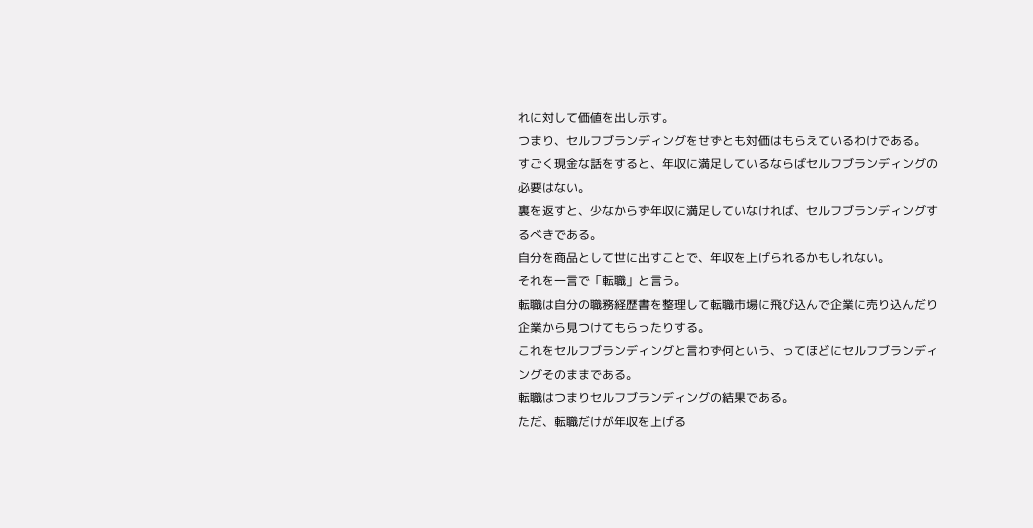れに対して価値を出し示す。
つまり、セルフブランディングをせずとも対価はもらえているわけである。
すごく現金な話をすると、年収に満足しているならばセルフブランディングの必要はない。
裏を返すと、少なからず年収に満足していなければ、セルフブランディングするべきである。
自分を商品として世に出すことで、年収を上げられるかもしれない。
それを一言で「転職」と言う。
転職は自分の職務経歴書を整理して転職市場に飛び込んで企業に売り込んだり企業から見つけてもらったりする。
これをセルフブランディングと言わず何という、ってほどにセルフブランディングそのままである。
転職はつまりセルフブランディングの結果である。
ただ、転職だけが年収を上げる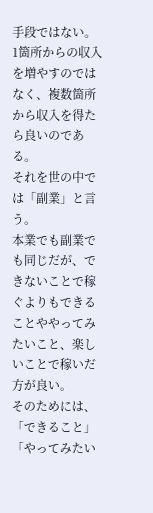手段ではない。
1箇所からの収入を増やすのではなく、複数箇所から収入を得たら良いのである。
それを世の中では「副業」と言う。
本業でも副業でも同じだが、できないことで稼ぐよりもできることややってみたいこと、楽しいことで稼いだ方が良い。
そのためには、「できること」「やってみたい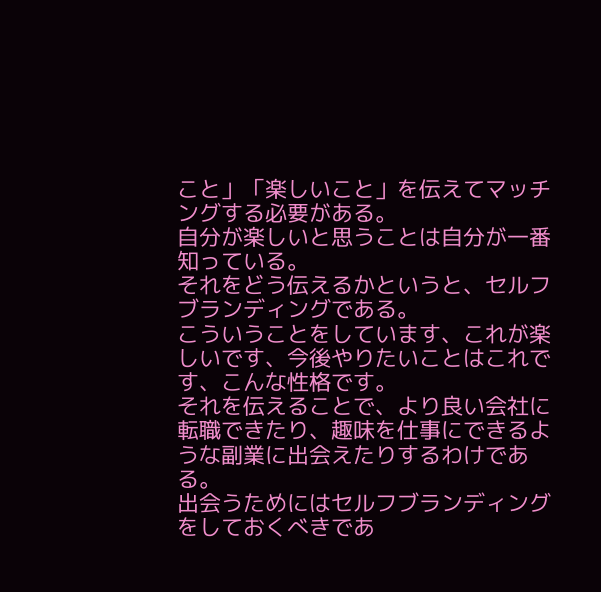こと」「楽しいこと」を伝えてマッチングする必要がある。
自分が楽しいと思うことは自分が一番知っている。
それをどう伝えるかというと、セルフブランディングである。
こういうことをしています、これが楽しいです、今後やりたいことはこれです、こんな性格です。
それを伝えることで、より良い会社に転職できたり、趣味を仕事にできるような副業に出会えたりするわけである。
出会うためにはセルフブランディングをしておくべきであ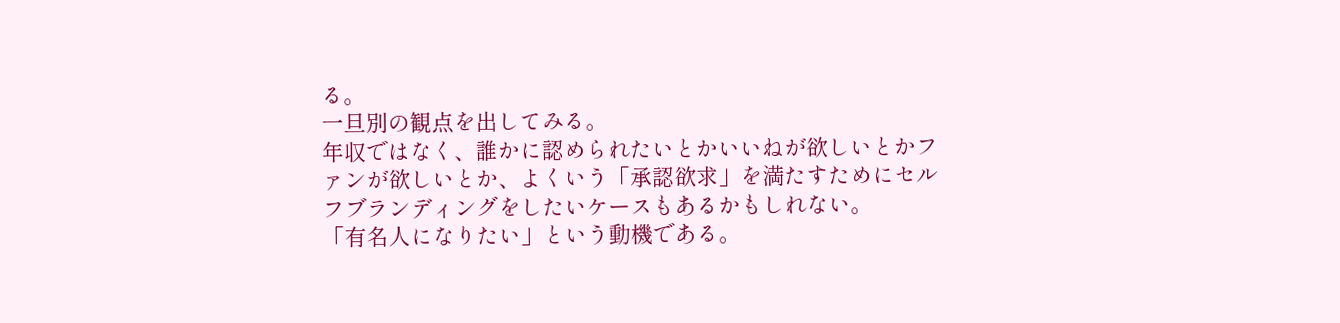る。
一旦別の観点を出してみる。
年収ではなく、誰かに認められたいとかいいねが欲しいとかファンが欲しいとか、よくいう「承認欲求」を満たすためにセルフブランディングをしたいケースもあるかもしれない。
「有名人になりたい」という動機である。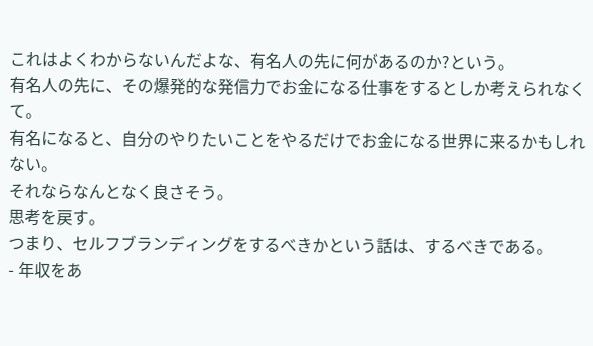これはよくわからないんだよな、有名人の先に何があるのか?という。
有名人の先に、その爆発的な発信力でお金になる仕事をするとしか考えられなくて。
有名になると、自分のやりたいことをやるだけでお金になる世界に来るかもしれない。
それならなんとなく良さそう。
思考を戻す。
つまり、セルフブランディングをするべきかという話は、するべきである。
- 年収をあ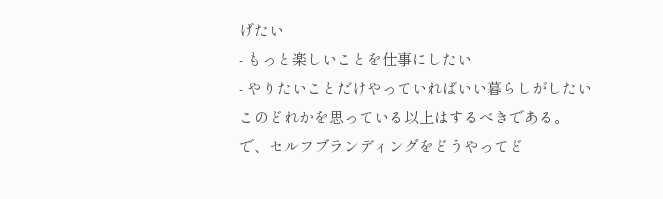げたい
- もっと楽しいことを仕事にしたい
- やりたいことだけやっていればいい暮らしがしたい
このどれかを思っている以上はするべきである。
で、セルフブランディングをどうやってど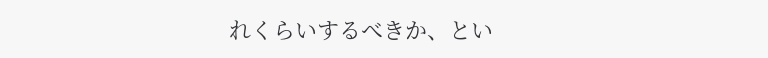れくらいするべきか、とい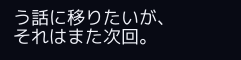う話に移りたいが、それはまた次回。